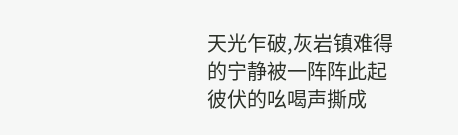天光乍破,灰岩镇难得的宁静被一阵阵此起彼伏的吆喝声撕成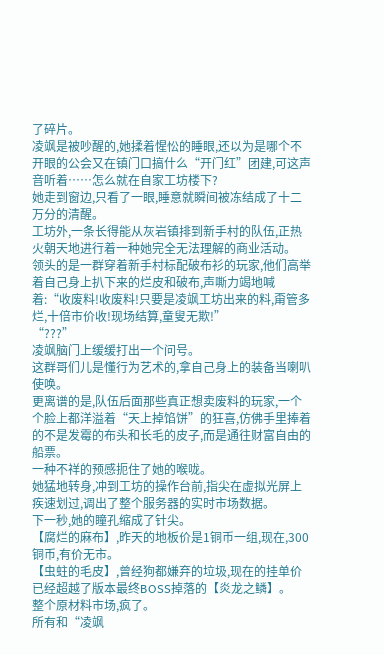了碎片。
凌飒是被吵醒的,她揉着惺忪的睡眼,还以为是哪个不开眼的公会又在镇门口搞什么“开门红”团建,可这声音听着……怎么就在自家工坊楼下?
她走到窗边,只看了一眼,睡意就瞬间被冻结成了十二万分的清醒。
工坊外,一条长得能从灰岩镇排到新手村的队伍,正热火朝天地进行着一种她完全无法理解的商业活动。
领头的是一群穿着新手村标配破布衫的玩家,他们高举着自己身上扒下来的烂皮和破布,声嘶力竭地喊着:“收废料!收废料!只要是凌飒工坊出来的料,甭管多烂,十倍市价收!现场结算,童叟无欺!”
“???”
凌飒脑门上缓缓打出一个问号。
这群哥们儿是懂行为艺术的,拿自己身上的装备当喇叭使唤。
更离谱的是,队伍后面那些真正想卖废料的玩家,一个个脸上都洋溢着“天上掉馅饼”的狂喜,仿佛手里捧着的不是发霉的布头和长毛的皮子,而是通往财富自由的船票。
一种不祥的预感扼住了她的喉咙。
她猛地转身,冲到工坊的操作台前,指尖在虚拟光屏上疾速划过,调出了整个服务器的实时市场数据。
下一秒,她的瞳孔缩成了针尖。
【腐烂的麻布】,昨天的地板价是1铜币一组,现在,300铜币,有价无市。
【虫蛀的毛皮】,曾经狗都嫌弃的垃圾,现在的挂单价已经超越了版本最终BOSS掉落的【炎龙之鳞】。
整个原材料市场,疯了。
所有和“凌飒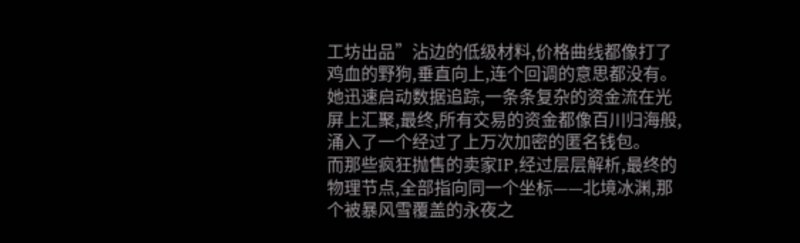工坊出品”沾边的低级材料,价格曲线都像打了鸡血的野狗,垂直向上,连个回调的意思都没有。
她迅速启动数据追踪,一条条复杂的资金流在光屏上汇聚,最终,所有交易的资金都像百川归海般,涌入了一个经过了上万次加密的匿名钱包。
而那些疯狂抛售的卖家IP,经过层层解析,最终的物理节点,全部指向同一个坐标——北境冰渊,那个被暴风雪覆盖的永夜之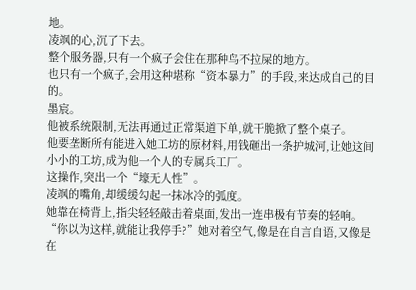地。
凌飒的心,沉了下去。
整个服务器,只有一个疯子会住在那种鸟不拉屎的地方。
也只有一个疯子,会用这种堪称“资本暴力”的手段,来达成自己的目的。
墨宸。
他被系统限制,无法再通过正常渠道下单,就干脆掀了整个桌子。
他要垄断所有能进入她工坊的原材料,用钱砸出一条护城河,让她这间小小的工坊,成为他一个人的专属兵工厂。
这操作,突出一个“壕无人性”。
凌飒的嘴角,却缓缓勾起一抹冰冷的弧度。
她靠在椅背上,指尖轻轻敲击着桌面,发出一连串极有节奏的轻响。
“你以为这样,就能让我停手?”她对着空气,像是在自言自语,又像是在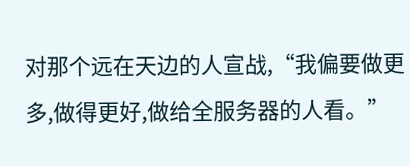对那个远在天边的人宣战,“我偏要做更多,做得更好,做给全服务器的人看。”